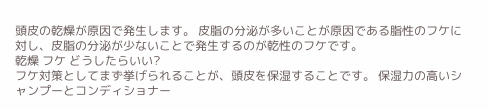頭皮の乾燥が原因で発生します。 皮脂の分泌が多いことが原因である脂性のフケに対し、皮脂の分泌が少ないことで発生するのが乾性のフケです。
乾燥 フケ どうしたらいい?
フケ対策としてまず挙げられることが、頭皮を保湿することです。 保湿力の高いシャンプーとコンディショナー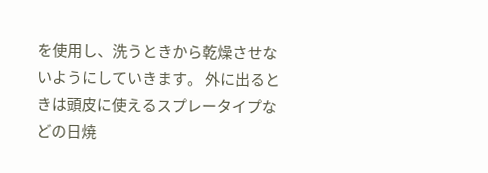を使用し、洗うときから乾燥させないようにしていきます。 外に出るときは頭皮に使えるスプレータイプなどの日焼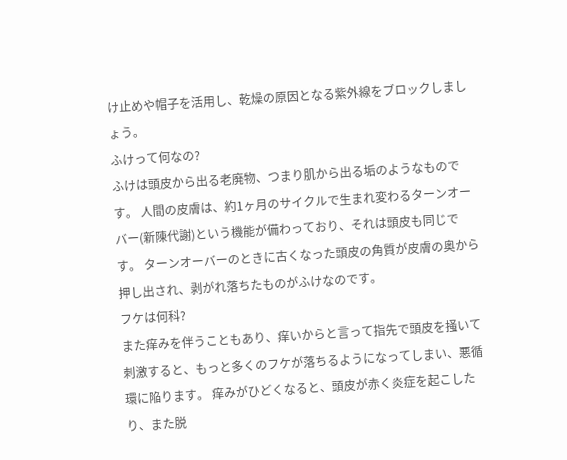け止めや帽子を活用し、乾燥の原因となる紫外線をブロックしましょう。
ふけって何なの?
ふけは頭皮から出る老廃物、つまり肌から出る垢のようなものです。 人間の皮膚は、約1ヶ月のサイクルで生まれ変わるターンオーバー(新陳代謝)という機能が備わっており、それは頭皮も同じです。 ターンオーバーのときに古くなった頭皮の角質が皮膚の奥から押し出され、剥がれ落ちたものがふけなのです。
フケは何科?
また痒みを伴うこともあり、痒いからと言って指先で頭皮を掻いて刺激すると、もっと多くのフケが落ちるようになってしまい、悪循環に陥ります。 痒みがひどくなると、頭皮が赤く炎症を起こしたり、また脱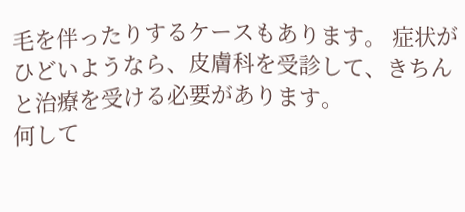毛を伴ったりするケースもあります。 症状がひどいようなら、皮膚科を受診して、きちんと治療を受ける必要があります。
何して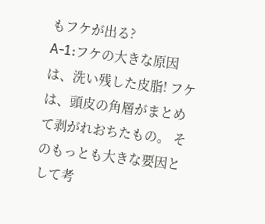もフケが出る?
A-1:フケの大きな原因は、洗い残した皮脂! フケは、頭皮の角層がまとめて剥がれおちたもの。 そのもっとも大きな要因として考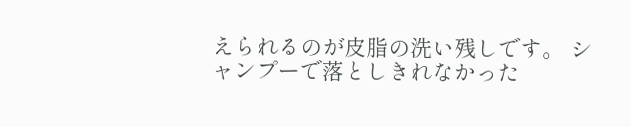えられるのが皮脂の洗い残しです。 シャンプーで落としきれなかった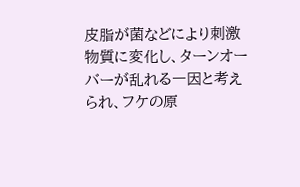皮脂が菌などにより刺激物質に変化し、ターンオーバーが乱れる一因と考えられ、フケの原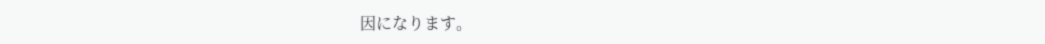因になります。